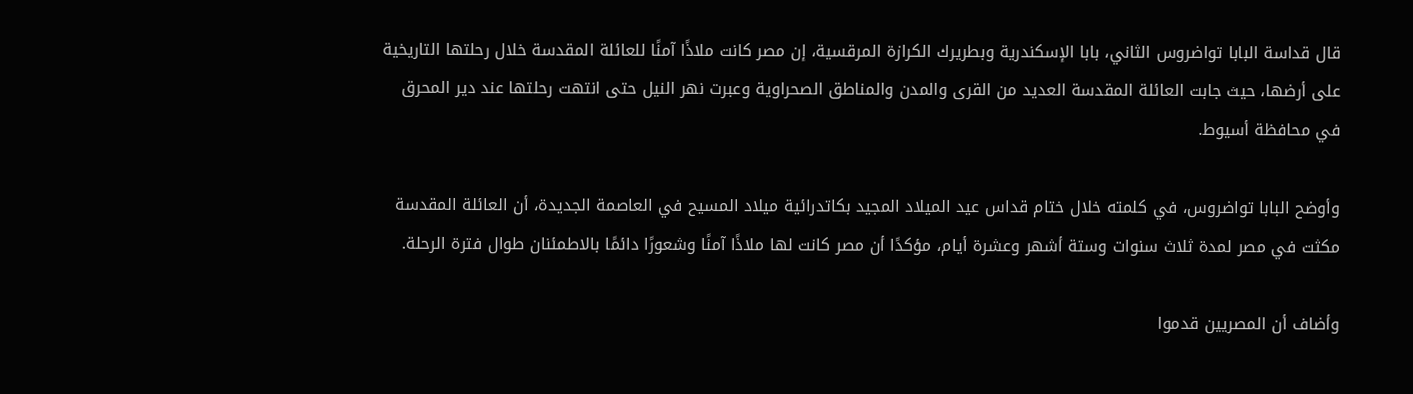قال قداسة البابا تواضروس الثاني، بابا الإسكندرية وبطريرك الكرازة المرقسية، إن مصر كانت ملاذًا آمنًا للعائلة المقدسة خلال رحلتها التاريخية على أرضها، حيث جابت العائلة المقدسة العديد من القرى والمدن والمناطق الصحراوية وعبرت نهر النيل حتى انتهت رحلتها عند دير المحرق في محافظة أسيوط.

وأوضح البابا تواضروس، في كلمته خلال ختام قداس عيد الميلاد المجيد بكاتدرائية ميلاد المسيح في العاصمة الجديدة، أن العائلة المقدسة مكثت في مصر لمدة ثلاث سنوات وستة أشهر وعشرة أيام، مؤكدًا أن مصر كانت لها ملاذًا آمنًا وشعورًا دائمًا بالاطمئنان طوال فترة الرحلة.

وأضاف أن المصريين قدموا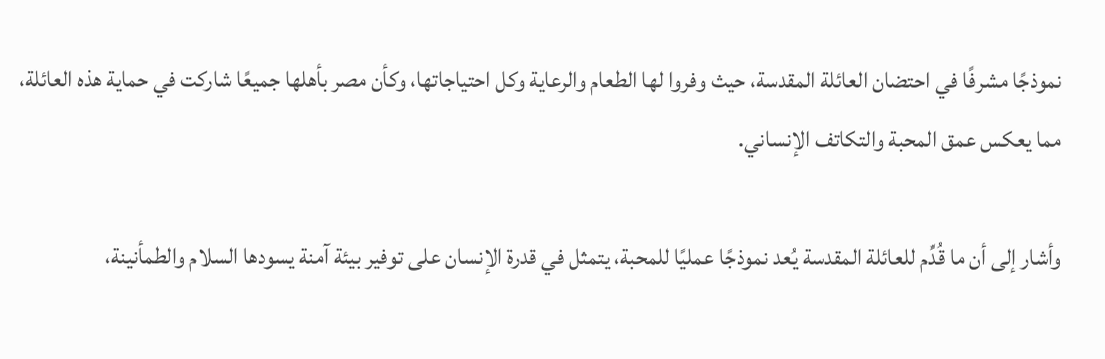نموذجًا مشرفًا في احتضان العائلة المقدسة، حيث وفروا لها الطعام والرعاية وكل احتياجاتها، وكأن مصر بأهلها جميعًا شاركت في حماية هذه العائلة، مما يعكس عمق المحبة والتكاتف الإنساني.

وأشار إلى أن ما قُدِّم للعائلة المقدسة يُعد نموذجًا عمليًا للمحبة، يتمثل في قدرة الإنسان على توفير بيئة آمنة يسودها السلام والطمأنينة،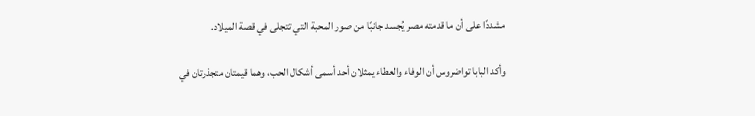مشددًا على أن ما قدمته مصر يُجسد جانبًا من صور المحبة التي تتجلى في قصة الميلاد.

وأكد البابا تواضروس أن الوفاء والعطاء يمثلان أحد أسمى أشكال الحب، وهما قيمتان متجذرتان في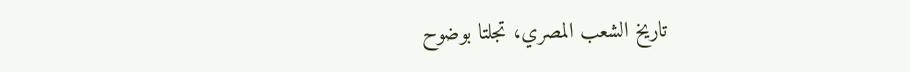تاريخ الشعب المصري، تجلتا بوضوح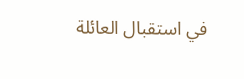في استقبال العائلة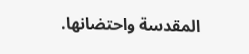المقدسة واحتضانها.